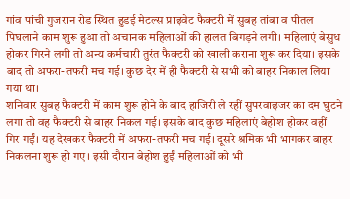गांव पांची गुजरान रोड स्थित हुडई मेटल्स प्राइवेट फैक्टरी में सुबह तांबा व पीतल पिघलाने काम शुरू हुआ तो अचानक महिलाओं की हालत बिगड़ने लगी। महिलाएं बेसुध होकर गिरने लगी तो अन्य कर्मचारी तुरंत फैक्टरी को खाली कराना शुरू कर दिया। इसके बाद तो अफरा-तफरी मच गई। कुछ देर में ही फैक्टरी से सभी को बाहर निकाल लिया गया था।
शनिवार सुबह फैक्टरी में काम शुरू होने के बाद हाजिरी ले रहीं सुपरवाइजर का दम घुटने लगा तो वह फैक्टरी से बाहर निकल गई। इसके बाद कुछ महिलाएं बेहोश होकर वहीं गिर गईं। यह देखकर फैक्टरी में अफरा-तफरी मच गई। दूसरे श्रमिक भी भागकर बाहर निकलना शुरू हो गए। इसी दौरान बेहोश हुईं महिलाओं को भी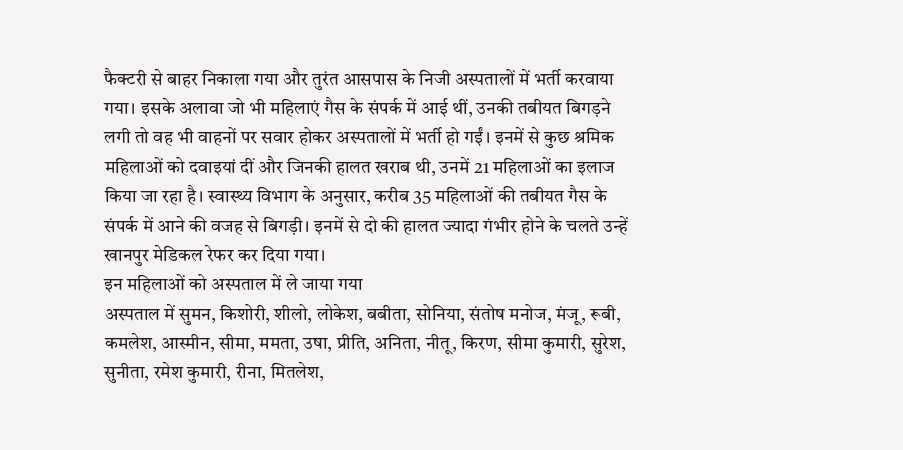फैक्टरी से बाहर निकाला गया और तुरंत आसपास के निजी अस्पतालों में भर्ती करवाया गया। इसके अलावा जो भी महिलाएं गैस के संपर्क में आई थीं, उनकी तबीयत बिगड़ने लगी तो वह भी वाहनों पर सवार होकर अस्पतालों में भर्ती हो गईं। इनमें से कुछ श्रमिक महिलाओं को दवाइयां दीं और जिनकी हालत खराब थी, उनमें 21 महिलाओं का इलाज किया जा रहा है। स्वास्थ्य विभाग के अनुसार, करीब 35 महिलाओं की तबीयत गैस के संपर्क में आने की वजह से बिगड़ी। इनमें से दो की हालत ज्यादा गंभीर होने के चलते उन्हें खानपुर मेडिकल रेफर कर दिया गया।
इन महिलाओं को अस्पताल में ले जाया गया
अस्पताल में सुमन, किशोरी, शीलो, लोकेश, बबीता, सोनिया, संतोष मनोज, मंजू, रूबी, कमलेश, आस्मीन, सीमा, ममता, उषा, प्रीति, अनिता, नीतू, किरण, सीमा कुमारी, सुरेश, सुनीता, रमेश कुमारी, रीना, मितलेश,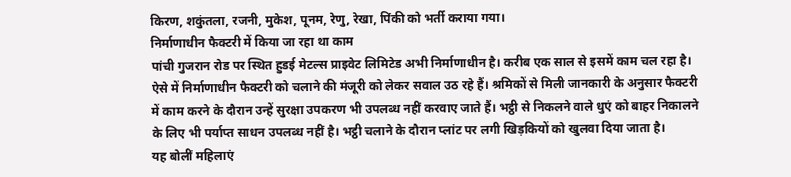किरण, शकुंतला, रजनी, मुकेश, पूनम, रेणु, रेखा, पिंकी को भर्ती कराया गया।
निर्माणाधीन फैक्टरी में किया जा रहा था काम
पांची गुजरान रोड पर स्थित हुडई मेटल्स प्राइवेट लिमिटेड अभी निर्माणाधीन है। करीब एक साल से इसमें काम चल रहा है। ऐसे में निर्माणाधीन फैक्टरी को चलाने की मंजूरी को लेकर सवाल उठ रहे हैं। श्रमिकों से मिली जानकारी के अनुसार फैक्टरी में काम करने के दौरान उन्हें सुरक्षा उपकरण भी उपलब्ध नहीं करवाए जाते हैं। भट्ठी से निकलने वाले धुएं को बाहर निकालने के लिए भी पर्याप्त साधन उपलब्ध नहीं है। भट्ठी चलाने के दौरान प्लांट पर लगी खिड़कियों को खुलवा दिया जाता है।
यह बोलीं महिलाएं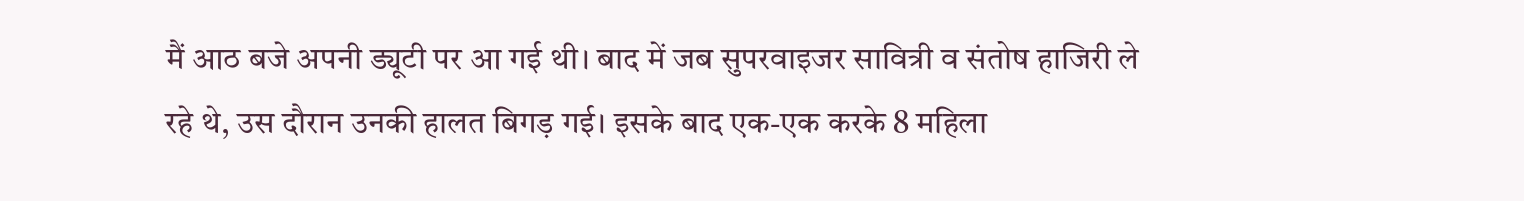मैं आठ बजे अपनी ड्यूटी पर आ गई थी। बाद में जब सुपरवाइजर सावित्री व संतोष हाजिरी ले रहे थे, उस दौरान उनकी हालत बिगड़ गई। इसके बाद एक-एक करके 8 महिला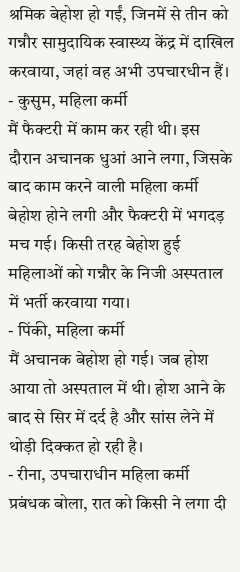श्रमिक बेहोश हो गईं, जिनमें से तीन को गन्नौर सामुदायिक स्वास्थ्य केंद्र में दाखिल करवाया, जहां वह अभी उपचारधीन हैं।
- कुसुम, महिला कर्मी
मैं फैक्टरी में काम कर रही थी। इस दौरान अचानक धुआं आने लगा, जिसके बाद काम करने वाली महिला कर्मी बेहोश होने लगी और फैक्टरी में भगदड़ मच गई। किसी तरह बेहोश हुई महिलाओं को गन्नौर के निजी अस्पताल में भर्ती करवाया गया।
- पिंकी, महिला कर्मी
मैं अचानक बेहोश हो गई। जब होश आया तो अस्पताल में थी। होश आने के बाद से सिर में दर्द है और सांस लेने में थोड़ी दिक्कत हो रही है।
- रीना, उपचाराधीन महिला कर्मी
प्रबंधक बोला, रात को किसी ने लगा दी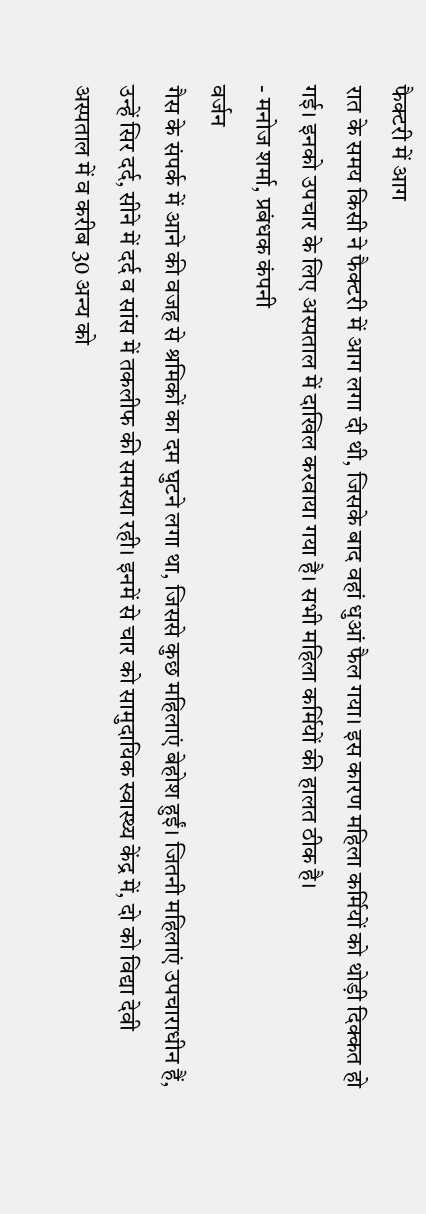फैक्टरी में आग
रात के समय किसी ने फैक्टरी में आग लगा दी थी, जिसके बाद वहां धुआं फैल गया। इस कारण महिला कर्मियों को थोड़ी दिक्कत हो गई। इनको उपचार के लिए अस्पताल में दाखिल करवाया गया है। सभी महिला कर्मियों की हालत ठीक है।
- मनोज शर्मा, प्रबंधक कंपनी
वर्जन
गैस के संपर्क में आने की वजह से श्रमिकों का दम घुटने लगा था, जिससे कुछ महिलाएं बेहोश हुईं। जितनी महिलाएं उपचाराधीन हैं, उन्हें सिर दर्द, सीने में दर्द व सांस में तकलीफ की समस्या रही। इनमें से चार को सामुदायिक स्वास्थ्य केंद्र में, दो को विद्या देवी अस्पताल में व करीब 30 अन्य को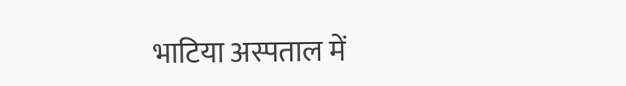भाटिया अस्पताल में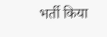भर्ती किया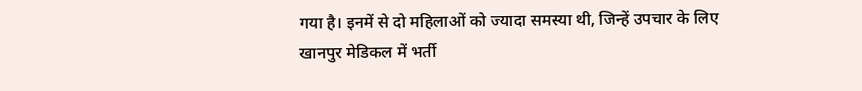गया है। इनमें से दो महिलाओं को ज्यादा समस्या थी, जिन्हें उपचार के लिए खानपुर मेडिकल में भर्ती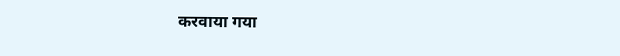करवाया गया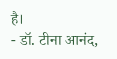है।
- डॉ. टीना आनंद,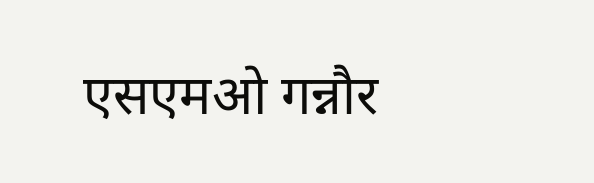एसएमओ गन्नौर